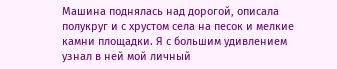Машина поднялась над дорогой, описала полукруг и с хрустом села на песок и мелкие камни площадки. Я с большим удивлением узнал в ней мой личный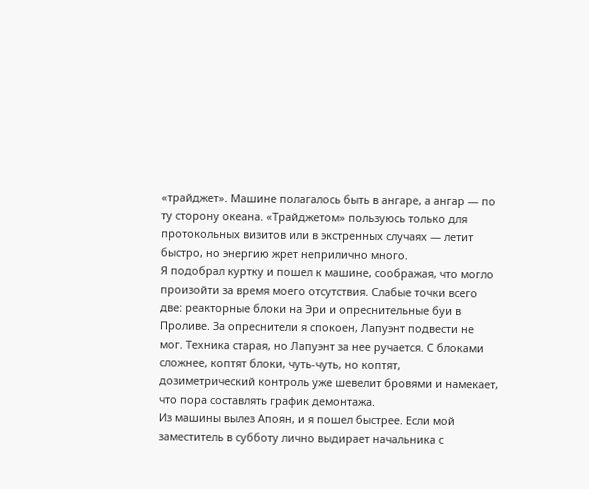«трайджет». Машине полагалось быть в ангаре, а ангар — по ту сторону океана. «Трайджетом» пользуюсь только для протокольных визитов или в экстренных случаях — летит быстро, но энергию жрет неприлично много.
Я подобрал куртку и пошел к машине, соображая, что могло произойти за время моего отсутствия. Слабые точки всего две: реакторные блоки на Эри и опреснительные буи в Проливе. За опреснители я спокоен, Лапуэнт подвести не мог. Техника старая, но Лапуэнт за нее ручается. С блоками сложнее, коптят блоки, чуть-чуть, но коптят, дозиметрический контроль уже шевелит бровями и намекает, что пора составлять график демонтажа.
Из машины вылез Апоян, и я пошел быстрее. Если мой заместитель в субботу лично выдирает начальника с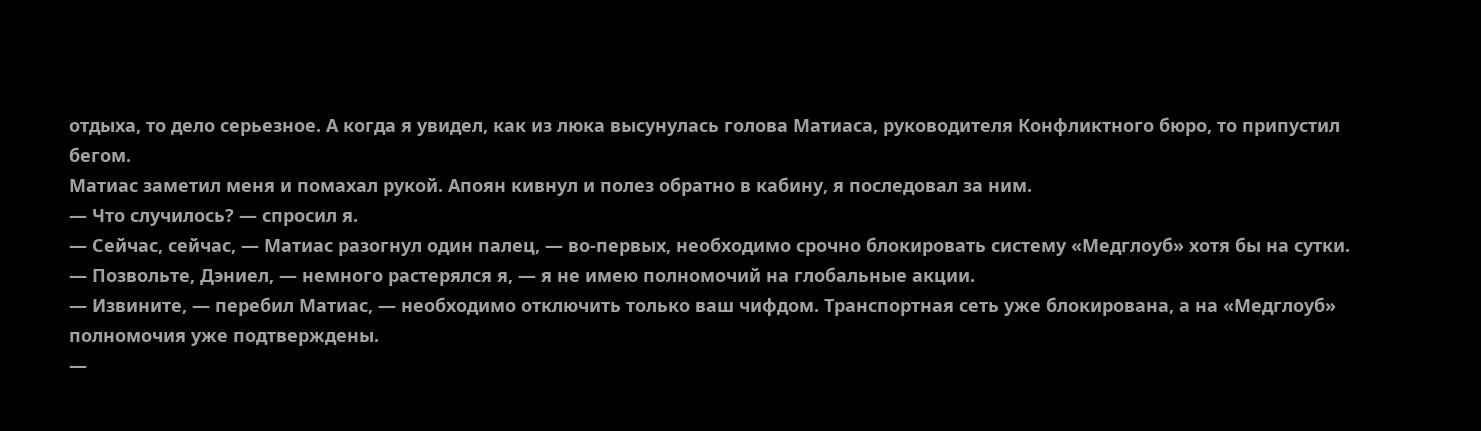отдыха, то дело серьезное. А когда я увидел, как из люка высунулась голова Матиаса, руководителя Конфликтного бюро, то припустил бегом.
Матиас заметил меня и помахал рукой. Апоян кивнул и полез обратно в кабину, я последовал за ним.
— Что случилось? — спросил я.
— Сейчас, сейчас, — Матиас разогнул один палец, — во-первых, необходимо срочно блокировать систему «Медглоуб» хотя бы на сутки.
— Позвольте, Дэниел, — немного растерялся я, — я не имею полномочий на глобальные акции.
— Извините, — перебил Матиас, — необходимо отключить только ваш чифдом. Транспортная сеть уже блокирована, а на «Медглоуб» полномочия уже подтверждены.
—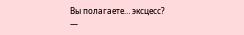Вы полагаете… эксцесс?
—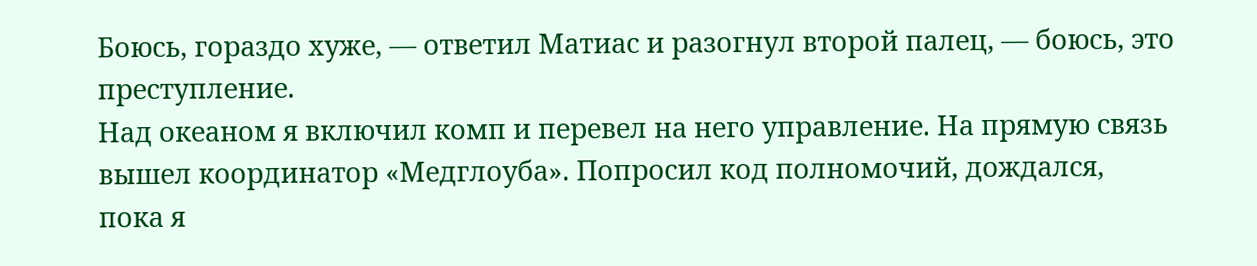Боюсь, гораздо хуже, — ответил Матиас и разогнул второй палец, — боюсь, это преступление.
Над океаном я включил комп и перевел на него управление. На прямую связь вышел координатор «Медглоуба». Попросил код полномочий, дождался, пока я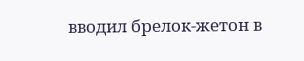вводил брелок-жетон в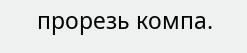прорезь компа.